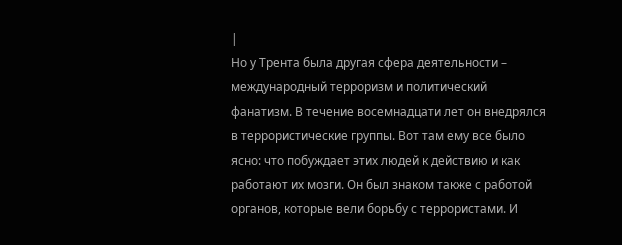|
Но у Трента была другая сфера деятельности – международный терроризм и политический фанатизм. В течение восемнадцати лет он внедрялся в террористические группы. Вот там ему все было ясно: что побуждает этих людей к действию и как работают их мозги. Он был знаком также с работой органов, которые вели борьбу с террористами. И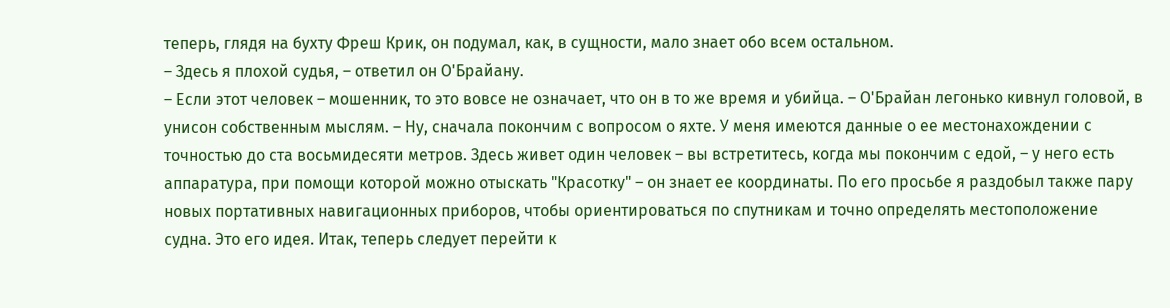теперь, глядя на бухту Фреш Крик, он подумал, как, в сущности, мало знает обо всем остальном.
– Здесь я плохой судья, – ответил он О'Брайану.
– Если этот человек – мошенник, то это вовсе не означает, что он в то же время и убийца. – О'Брайан легонько кивнул головой, в унисон собственным мыслям. – Ну, сначала покончим с вопросом о яхте. У меня имеются данные о ее местонахождении с точностью до ста восьмидесяти метров. Здесь живет один человек – вы встретитесь, когда мы покончим с едой, – у него есть аппаратура, при помощи которой можно отыскать "Красотку" – он знает ее координаты. По его просьбе я раздобыл также пару новых портативных навигационных приборов, чтобы ориентироваться по спутникам и точно определять местоположение судна. Это его идея. Итак, теперь следует перейти к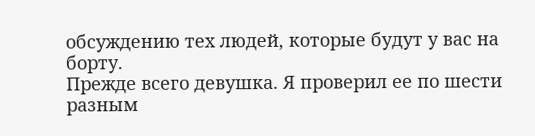обсуждению тех людей, которые будут у вас на борту.
Прежде всего девушка. Я проверил ее по шести разным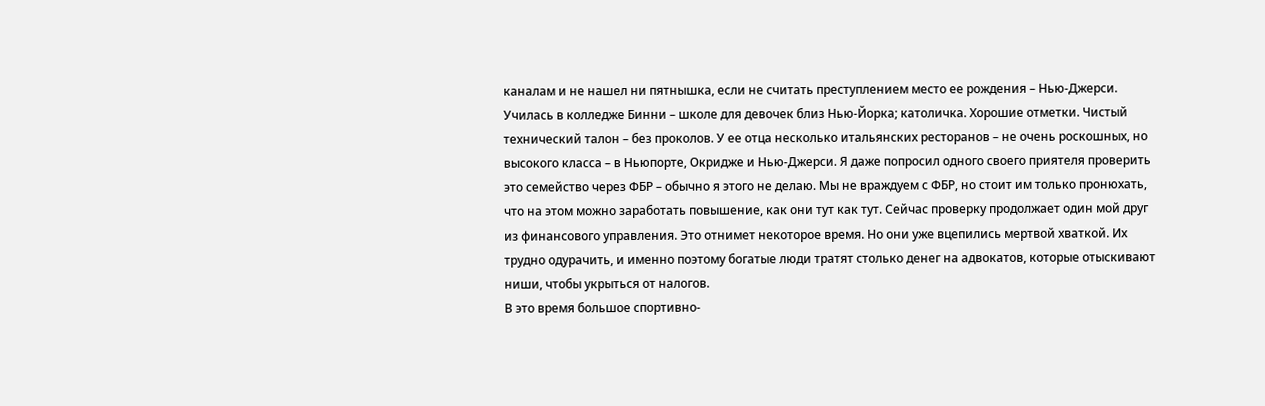каналам и не нашел ни пятнышка, если не считать преступлением место ее рождения – Нью-Джерси. Училась в колледже Бинни – школе для девочек близ Нью-Йорка; католичка. Хорошие отметки. Чистый технический талон – без проколов. У ее отца несколько итальянских ресторанов – не очень роскошных, но высокого класса – в Ньюпорте, Окридже и Нью-Джерси. Я даже попросил одного своего приятеля проверить это семейство через ФБР – обычно я этого не делаю. Мы не враждуем с ФБР, но стоит им только пронюхать, что на этом можно заработать повышение, как они тут как тут. Сейчас проверку продолжает один мой друг из финансового управления. Это отнимет некоторое время. Но они уже вцепились мертвой хваткой. Их трудно одурачить, и именно поэтому богатые люди тратят столько денег на адвокатов, которые отыскивают ниши, чтобы укрыться от налогов.
В это время большое спортивно-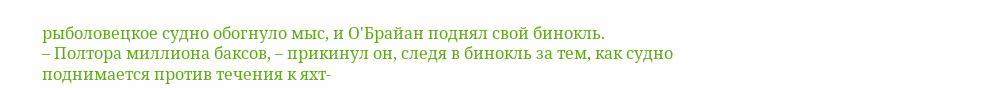рыболовецкое судно обогнуло мыс, и О'Брайан поднял свой бинокль.
– Полтора миллиона баксов, – прикинул он, следя в бинокль за тем, как судно поднимается против течения к яхт-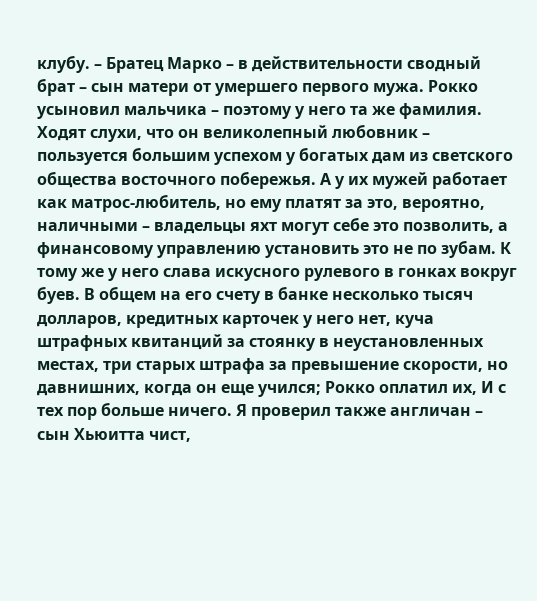клубу. – Братец Марко – в действительности сводный брат – сын матери от умершего первого мужа. Рокко усыновил мальчика – поэтому у него та же фамилия. Ходят слухи, что он великолепный любовник – пользуется большим успехом у богатых дам из светского общества восточного побережья. А у их мужей работает как матрос-любитель, но ему платят за это, вероятно, наличными – владельцы яхт могут себе это позволить, а финансовому управлению установить это не по зубам. К тому же у него слава искусного рулевого в гонках вокруг буев. В общем на его счету в банке несколько тысяч долларов, кредитных карточек у него нет, куча штрафных квитанций за стоянку в неустановленных местах, три старых штрафа за превышение скорости, но давнишних, когда он еще учился; Рокко оплатил их, И с тех пор больше ничего. Я проверил также англичан – сын Хьюитта чист,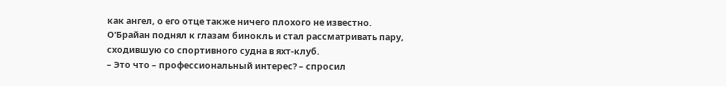как ангел, о его отце также ничего плохого не известно.
О'Брайан поднял к глазам бинокль и стал рассматривать пару, сходившую со спортивного судна в яхт-клуб.
– Это что – профессиональный интерес? – спросил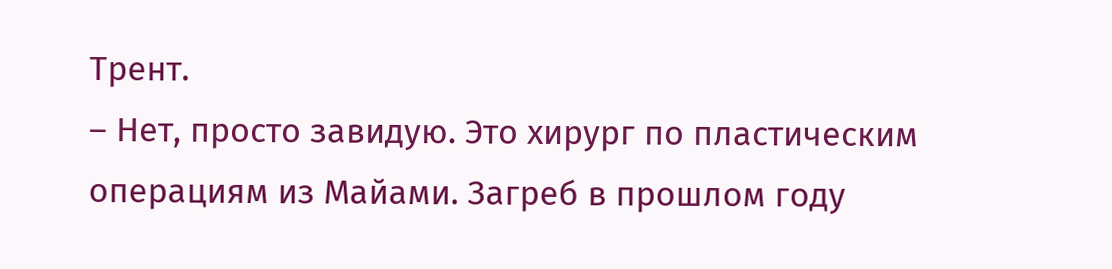Трент.
– Нет, просто завидую. Это хирург по пластическим операциям из Майами. Загреб в прошлом году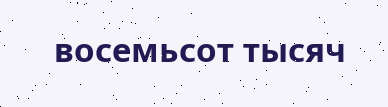восемьсот тысяч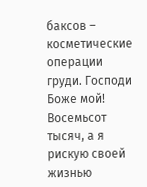баксов – косметические операции груди. Господи Боже мой! Восемьсот тысяч, а я рискую своей жизнью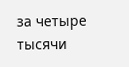за четыре тысячи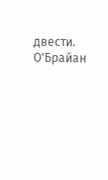двести.
О'Брайан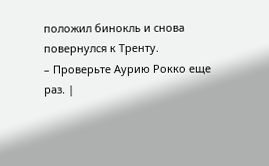положил бинокль и снова повернулся к Тренту.
– Проверьте Аурию Рокко еще раз. |